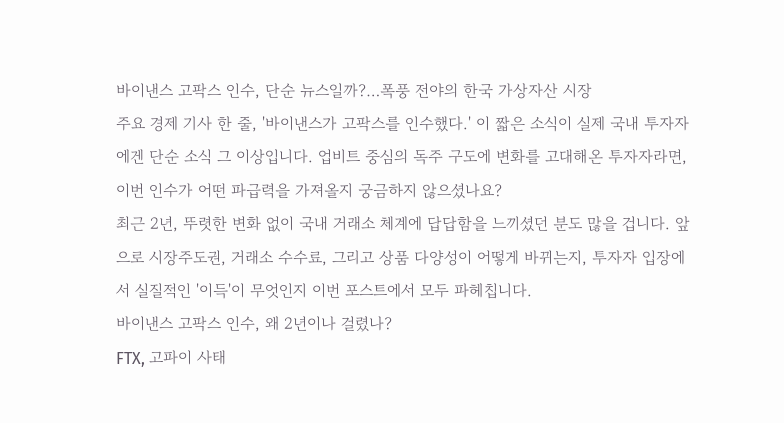바이낸스 고팍스 인수, 단순 뉴스일까?…폭풍 전야의 한국 가상자산 시장
주요 경제 기사 한 줄, '바이낸스가 고팍스를 인수했다.' 이 짧은 소식이 실제 국내 투자자에겐 단순 소식 그 이상입니다. 업비트 중심의 독주 구도에 변화를 고대해온 투자자라면, 이번 인수가 어떤 파급력을 가져올지 궁금하지 않으셨나요?
최근 2년, 뚜렷한 변화 없이 국내 거래소 체계에 답답함을 느끼셨던 분도 많을 겁니다. 앞으로 시장주도권, 거래소 수수료, 그리고 상품 다양성이 어떻게 바뀌는지, 투자자 입장에서 실질적인 '이득'이 무엇인지 이번 포스트에서 모두 파헤칩니다.
바이낸스 고팍스 인수, 왜 2년이나 걸렸나?
FTX, 고파이 사태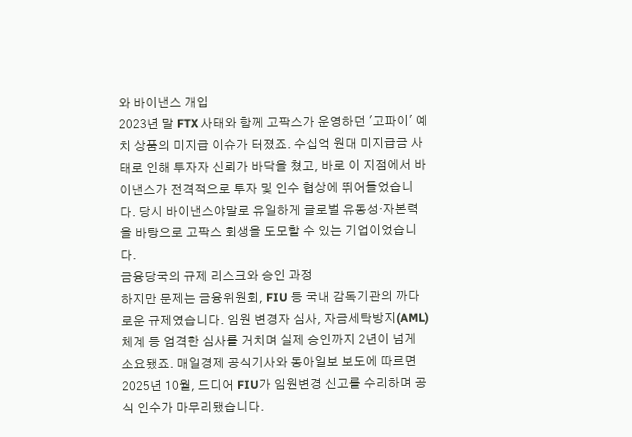와 바이낸스 개입
2023년 말 FTX 사태와 함께 고팍스가 운영하던 '고파이' 예치 상품의 미지급 이슈가 터졌죠. 수십억 원대 미지급금 사태로 인해 투자자 신뢰가 바닥을 쳤고, 바로 이 지점에서 바이낸스가 전격적으로 투자 및 인수 협상에 뛰어들었습니다. 당시 바이낸스야말로 유일하게 글로벌 유동성·자본력을 바탕으로 고팍스 회생을 도모할 수 있는 기업이었습니다.
금융당국의 규제 리스크와 승인 과정
하지만 문제는 금융위원회, FIU 등 국내 감독기관의 까다로운 규제였습니다. 임원 변경자 심사, 자금세탁방지(AML) 체계 등 엄격한 심사를 거치며 실제 승인까지 2년이 넘게 소요됐죠. 매일경제 공식기사와 동아일보 보도에 따르면 2025년 10월, 드디어 FIU가 임원변경 신고를 수리하며 공식 인수가 마무리됐습니다.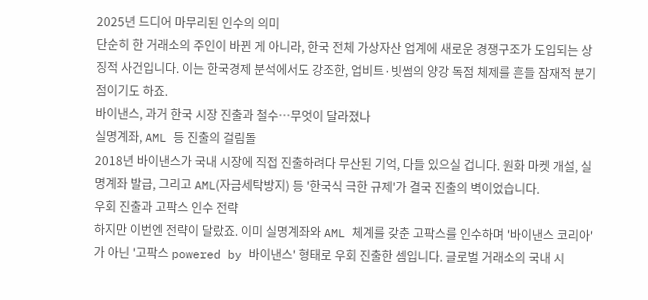2025년 드디어 마무리된 인수의 의미
단순히 한 거래소의 주인이 바뀐 게 아니라, 한국 전체 가상자산 업계에 새로운 경쟁구조가 도입되는 상징적 사건입니다. 이는 한국경제 분석에서도 강조한, 업비트·빗썸의 양강 독점 체제를 흔들 잠재적 분기점이기도 하죠.
바이낸스, 과거 한국 시장 진출과 철수…무엇이 달라졌나
실명계좌, AML 등 진출의 걸림돌
2018년 바이낸스가 국내 시장에 직접 진출하려다 무산된 기억, 다들 있으실 겁니다. 원화 마켓 개설, 실명계좌 발급, 그리고 AML(자금세탁방지) 등 '한국식 극한 규제'가 결국 진출의 벽이었습니다.
우회 진출과 고팍스 인수 전략
하지만 이번엔 전략이 달랐죠. 이미 실명계좌와 AML 체계를 갖춘 고팍스를 인수하며 '바이낸스 코리아'가 아닌 '고팍스 powered by 바이낸스' 형태로 우회 진출한 셈입니다. 글로벌 거래소의 국내 시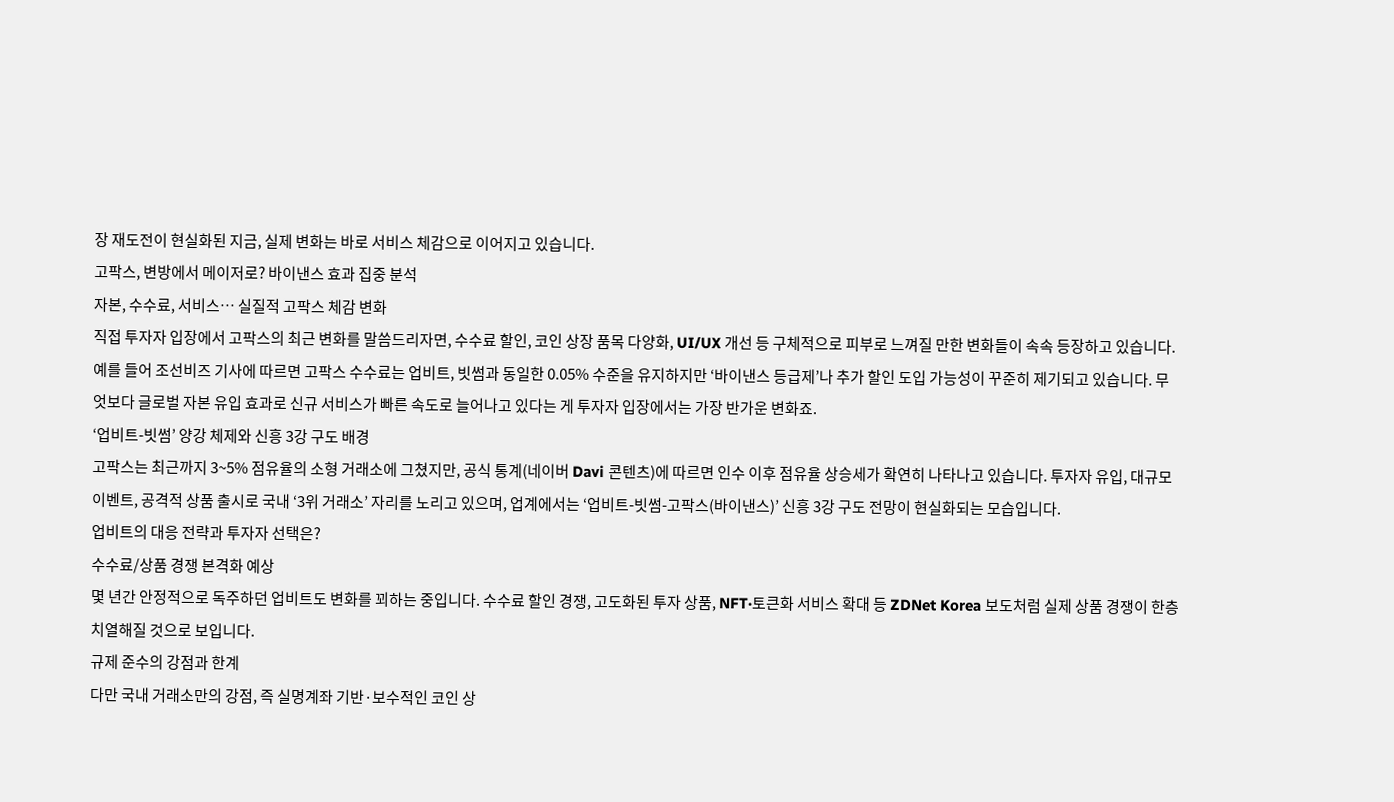장 재도전이 현실화된 지금, 실제 변화는 바로 서비스 체감으로 이어지고 있습니다.
고팍스, 변방에서 메이저로? 바이낸스 효과 집중 분석
자본, 수수료, 서비스… 실질적 고팍스 체감 변화
직접 투자자 입장에서 고팍스의 최근 변화를 말씀드리자면, 수수료 할인, 코인 상장 품목 다양화, UI/UX 개선 등 구체적으로 피부로 느껴질 만한 변화들이 속속 등장하고 있습니다. 예를 들어 조선비즈 기사에 따르면 고팍스 수수료는 업비트, 빗썸과 동일한 0.05% 수준을 유지하지만 ‘바이낸스 등급제’나 추가 할인 도입 가능성이 꾸준히 제기되고 있습니다. 무엇보다 글로벌 자본 유입 효과로 신규 서비스가 빠른 속도로 늘어나고 있다는 게 투자자 입장에서는 가장 반가운 변화죠.
‘업비트-빗썸’ 양강 체제와 신흥 3강 구도 배경
고팍스는 최근까지 3~5% 점유율의 소형 거래소에 그쳤지만, 공식 통계(네이버 Davi 콘텐츠)에 따르면 인수 이후 점유율 상승세가 확연히 나타나고 있습니다. 투자자 유입, 대규모 이벤트, 공격적 상품 출시로 국내 ‘3위 거래소’ 자리를 노리고 있으며, 업계에서는 ‘업비트-빗썸-고팍스(바이낸스)’ 신흥 3강 구도 전망이 현실화되는 모습입니다.
업비트의 대응 전략과 투자자 선택은?
수수료/상품 경쟁 본격화 예상
몇 년간 안정적으로 독주하던 업비트도 변화를 꾀하는 중입니다. 수수료 할인 경쟁, 고도화된 투자 상품, NFT·토큰화 서비스 확대 등 ZDNet Korea 보도처럼 실제 상품 경쟁이 한층 치열해질 것으로 보입니다.
규제 준수의 강점과 한계
다만 국내 거래소만의 강점, 즉 실명계좌 기반·보수적인 코인 상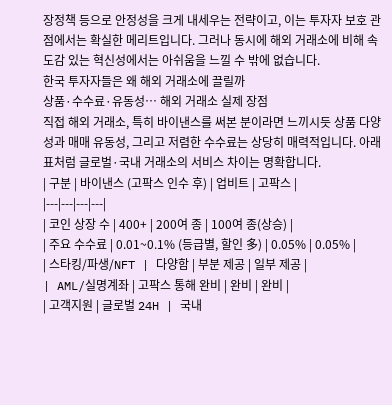장정책 등으로 안정성을 크게 내세우는 전략이고, 이는 투자자 보호 관점에서는 확실한 메리트입니다. 그러나 동시에 해외 거래소에 비해 속도감 있는 혁신성에서는 아쉬움을 느낄 수 밖에 없습니다.
한국 투자자들은 왜 해외 거래소에 끌릴까
상품·수수료·유동성… 해외 거래소 실제 장점
직접 해외 거래소, 특히 바이낸스를 써본 분이라면 느끼시듯 상품 다양성과 매매 유동성, 그리고 저렴한 수수료는 상당히 매력적입니다. 아래 표처럼 글로벌·국내 거래소의 서비스 차이는 명확합니다.
| 구분 | 바이낸스 (고팍스 인수 후) | 업비트 | 고팍스 |
|---|---|---|---|
| 코인 상장 수 | 400+ | 200여 종 | 100여 종(상승) |
| 주요 수수료 | 0.01~0.1% (등급별, 할인 多) | 0.05% | 0.05% |
| 스타킹/파생/NFT | 다양함 | 부분 제공 | 일부 제공 |
| AML/실명계좌 | 고팍스 통해 완비 | 완비 | 완비 |
| 고객지원 | 글로벌 24H | 국내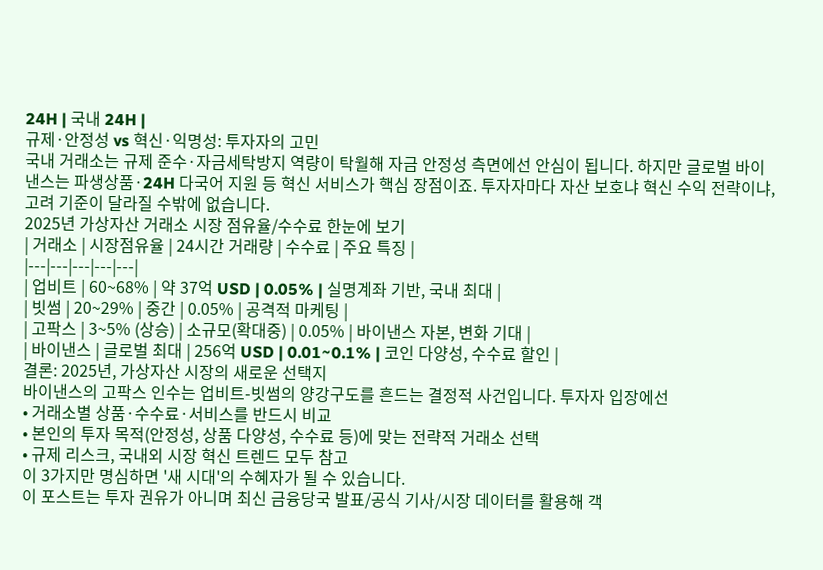24H | 국내 24H |
규제·안정성 vs 혁신·익명성: 투자자의 고민
국내 거래소는 규제 준수·자금세탁방지 역량이 탁월해 자금 안정성 측면에선 안심이 됩니다. 하지만 글로벌 바이낸스는 파생상품·24H 다국어 지원 등 혁신 서비스가 핵심 장점이죠. 투자자마다 자산 보호냐 혁신 수익 전략이냐, 고려 기준이 달라질 수밖에 없습니다.
2025년 가상자산 거래소 시장 점유율/수수료 한눈에 보기
| 거래소 | 시장점유율 | 24시간 거래량 | 수수료 | 주요 특징 |
|---|---|---|---|---|
| 업비트 | 60~68% | 약 37억 USD | 0.05% | 실명계좌 기반, 국내 최대 |
| 빗썸 | 20~29% | 중간 | 0.05% | 공격적 마케팅 |
| 고팍스 | 3~5% (상승) | 소규모(확대중) | 0.05% | 바이낸스 자본, 변화 기대 |
| 바이낸스 | 글로벌 최대 | 256억 USD | 0.01~0.1% | 코인 다양성, 수수료 할인 |
결론: 2025년, 가상자산 시장의 새로운 선택지
바이낸스의 고팍스 인수는 업비트-빗썸의 양강구도를 흔드는 결정적 사건입니다. 투자자 입장에선
• 거래소별 상품·수수료·서비스를 반드시 비교
• 본인의 투자 목적(안정성, 상품 다양성, 수수료 등)에 맞는 전략적 거래소 선택
• 규제 리스크, 국내외 시장 혁신 트렌드 모두 참고
이 3가지만 명심하면 '새 시대'의 수혜자가 될 수 있습니다.
이 포스트는 투자 권유가 아니며 최신 금융당국 발표/공식 기사/시장 데이터를 활용해 객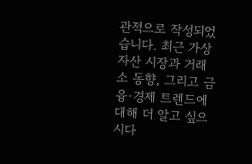관적으로 작성되었습니다. 최근 가상자산 시장과 거래소 동향, 그리고 금융·경제 트렌드에 대해 더 알고 싶으시다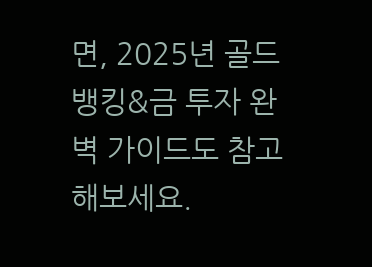면, 2025년 골드뱅킹&금 투자 완벽 가이드도 참고해보세요.